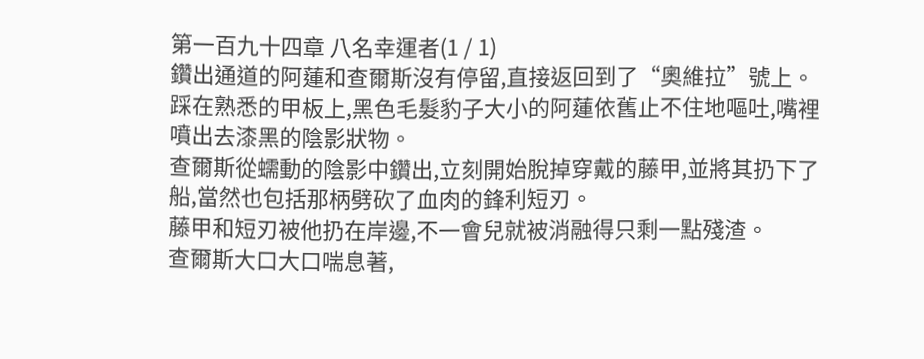第一百九十四章 八名幸運者(1 / 1)
鑽出通道的阿蓮和查爾斯沒有停留,直接返回到了“奧維拉”號上。
踩在熟悉的甲板上,黑色毛髮豹子大小的阿蓮依舊止不住地嘔吐,嘴裡噴出去漆黑的陰影狀物。
查爾斯從蠕動的陰影中鑽出,立刻開始脫掉穿戴的藤甲,並將其扔下了船,當然也包括那柄劈砍了血肉的鋒利短刃。
藤甲和短刃被他扔在岸邊,不一會兒就被消融得只剩一點殘渣。
查爾斯大口大口喘息著,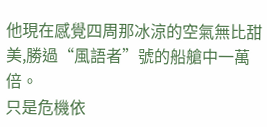他現在感覺四周那冰涼的空氣無比甜美,勝過“風語者”號的船艙中一萬倍。
只是危機依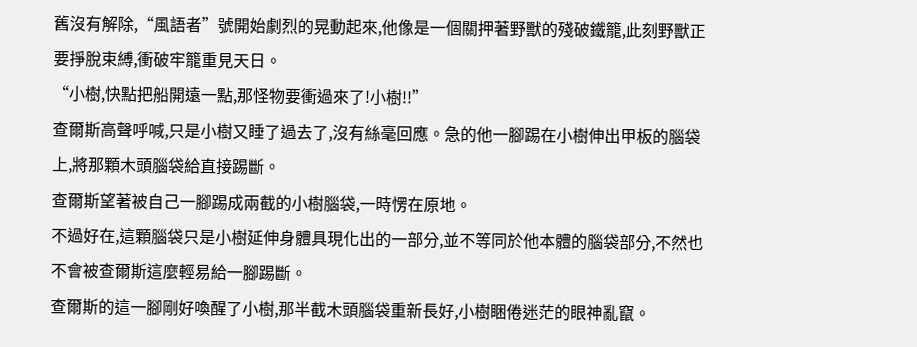舊沒有解除,“風語者”號開始劇烈的晃動起來,他像是一個關押著野獸的殘破鐵籠,此刻野獸正要掙脫束縛,衝破牢籠重見天日。
“小樹,快點把船開遠一點,那怪物要衝過來了!小樹!!”
查爾斯高聲呼喊,只是小樹又睡了過去了,沒有絲毫回應。急的他一腳踢在小樹伸出甲板的腦袋上,將那顆木頭腦袋給直接踢斷。
查爾斯望著被自己一腳踢成兩截的小樹腦袋,一時愣在原地。
不過好在,這顆腦袋只是小樹延伸身體具現化出的一部分,並不等同於他本體的腦袋部分,不然也不會被查爾斯這麼輕易給一腳踢斷。
查爾斯的這一腳剛好喚醒了小樹,那半截木頭腦袋重新長好,小樹睏倦迷茫的眼神亂竄。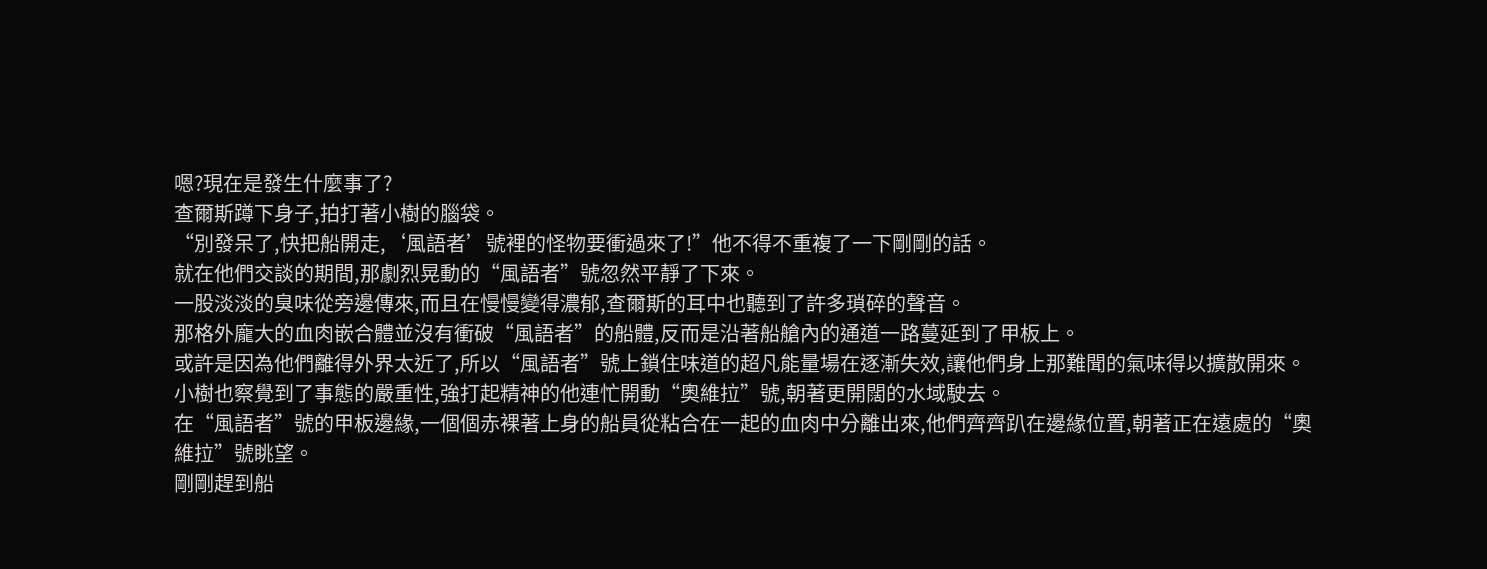嗯?現在是發生什麼事了?
查爾斯蹲下身子,拍打著小樹的腦袋。
“別發呆了,快把船開走,‘風語者’號裡的怪物要衝過來了!”他不得不重複了一下剛剛的話。
就在他們交談的期間,那劇烈晃動的“風語者”號忽然平靜了下來。
一股淡淡的臭味從旁邊傳來,而且在慢慢變得濃郁,查爾斯的耳中也聽到了許多瑣碎的聲音。
那格外龐大的血肉嵌合體並沒有衝破“風語者”的船體,反而是沿著船艙內的通道一路蔓延到了甲板上。
或許是因為他們離得外界太近了,所以“風語者”號上鎖住味道的超凡能量場在逐漸失效,讓他們身上那難聞的氣味得以擴散開來。
小樹也察覺到了事態的嚴重性,強打起精神的他連忙開動“奧維拉”號,朝著更開闊的水域駛去。
在“風語者”號的甲板邊緣,一個個赤裸著上身的船員從粘合在一起的血肉中分離出來,他們齊齊趴在邊緣位置,朝著正在遠處的“奧維拉”號眺望。
剛剛趕到船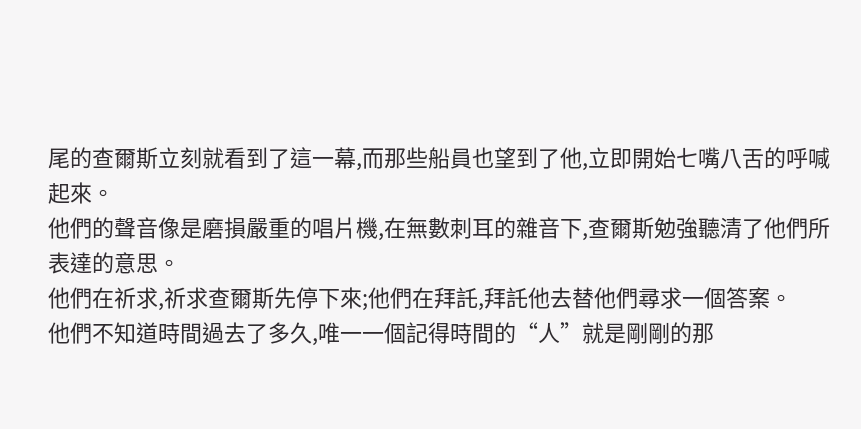尾的查爾斯立刻就看到了這一幕,而那些船員也望到了他,立即開始七嘴八舌的呼喊起來。
他們的聲音像是磨損嚴重的唱片機,在無數刺耳的雜音下,查爾斯勉強聽清了他們所表達的意思。
他們在祈求,祈求查爾斯先停下來;他們在拜託,拜託他去替他們尋求一個答案。
他們不知道時間過去了多久,唯一一個記得時間的“人”就是剛剛的那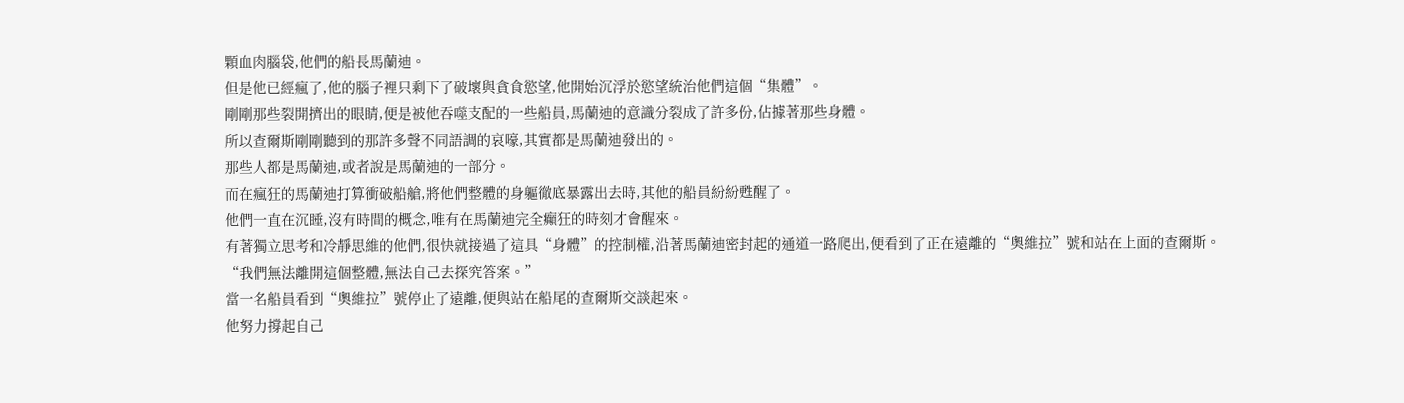顆血肉腦袋,他們的船長馬蘭迪。
但是他已經瘋了,他的腦子裡只剩下了破壞與貪食慾望,他開始沉浮於慾望統治他們這個“集體”。
剛剛那些裂開擠出的眼睛,便是被他吞噬支配的一些船員,馬蘭迪的意識分裂成了許多份,佔據著那些身體。
所以查爾斯剛剛聽到的那許多聲不同語調的哀嚎,其實都是馬蘭迪發出的。
那些人都是馬蘭迪,或者說是馬蘭迪的一部分。
而在瘋狂的馬蘭迪打算衝破船艙,將他們整體的身軀徹底暴露出去時,其他的船員紛紛甦醒了。
他們一直在沉睡,沒有時間的概念,唯有在馬蘭迪完全癲狂的時刻才會醒來。
有著獨立思考和冷靜思維的他們,很快就接過了這具“身體”的控制權,沿著馬蘭迪密封起的通道一路爬出,便看到了正在遠離的“奧維拉”號和站在上面的查爾斯。
“我們無法離開這個整體,無法自己去探究答案。”
當一名船員看到“奧維拉”號停止了遠離,便與站在船尾的查爾斯交談起來。
他努力撐起自己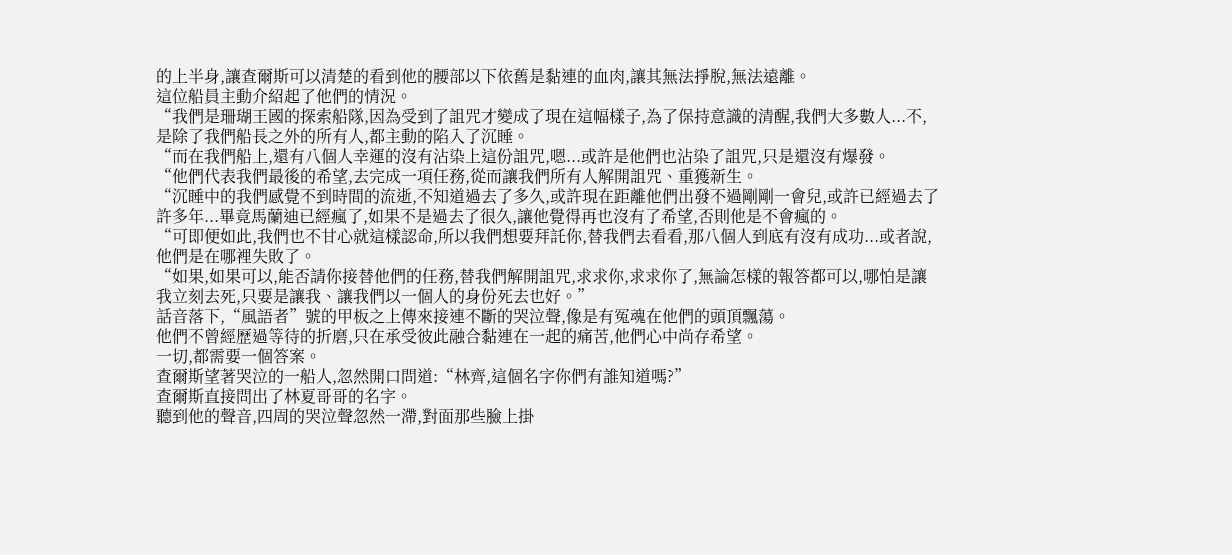的上半身,讓查爾斯可以清楚的看到他的腰部以下依舊是黏連的血肉,讓其無法掙脫,無法遠離。
這位船員主動介紹起了他們的情況。
“我們是珊瑚王國的探索船隊,因為受到了詛咒才變成了現在這幅樣子,為了保持意識的清醒,我們大多數人...不,是除了我們船長之外的所有人,都主動的陷入了沉睡。
“而在我們船上,還有八個人幸運的沒有沾染上這份詛咒,嗯...或許是他們也沾染了詛咒,只是還沒有爆發。
“他們代表我們最後的希望,去完成一項任務,從而讓我們所有人解開詛咒、重獲新生。
“沉睡中的我們感覺不到時間的流逝,不知道過去了多久,或許現在距離他們出發不過剛剛一會兒,或許已經過去了許多年...畢竟馬蘭迪已經瘋了,如果不是過去了很久,讓他覺得再也沒有了希望,否則他是不會瘋的。
“可即便如此,我們也不甘心就這樣認命,所以我們想要拜託你,替我們去看看,那八個人到底有沒有成功...或者說,他們是在哪裡失敗了。
“如果,如果可以,能否請你接替他們的任務,替我們解開詛咒,求求你,求求你了,無論怎樣的報答都可以,哪怕是讓我立刻去死,只要是讓我、讓我們以一個人的身份死去也好。”
話音落下,“風語者”號的甲板之上傳來接連不斷的哭泣聲,像是有冤魂在他們的頭頂飄蕩。
他們不曾經歷過等待的折磨,只在承受彼此融合黏連在一起的痛苦,他們心中尚存希望。
一切,都需要一個答案。
查爾斯望著哭泣的一船人,忽然開口問道:“林齊,這個名字你們有誰知道嗎?”
查爾斯直接問出了林夏哥哥的名字。
聽到他的聲音,四周的哭泣聲忽然一滯,對面那些臉上掛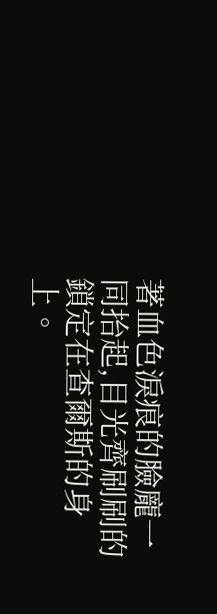著血色淚痕的臉龐一同抬起,目光齊刷刷的鎖定在查爾斯的身上。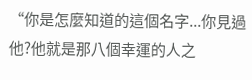“你是怎麼知道的這個名字...你見過他?他就是那八個幸運的人之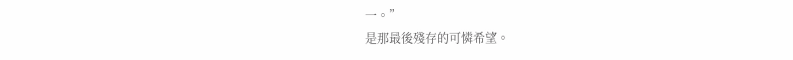一。”
是那最後殘存的可憐希望。